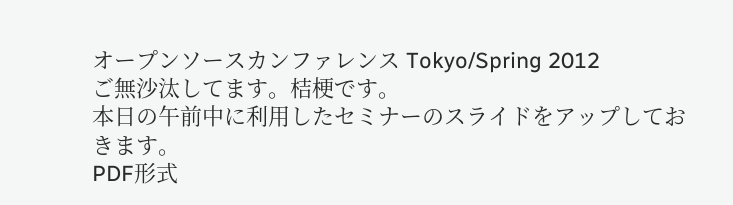オープンソースカンファレンス Tokyo/Spring 2012
ご無沙汰してます。桔梗です。
本日の午前中に利用したセミナーのスライドをアップしておきます。
PDF形式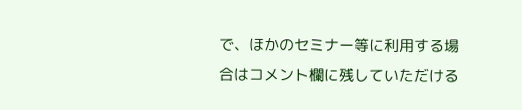で、ほかのセミナー等に利用する場合はコメント欄に残していただける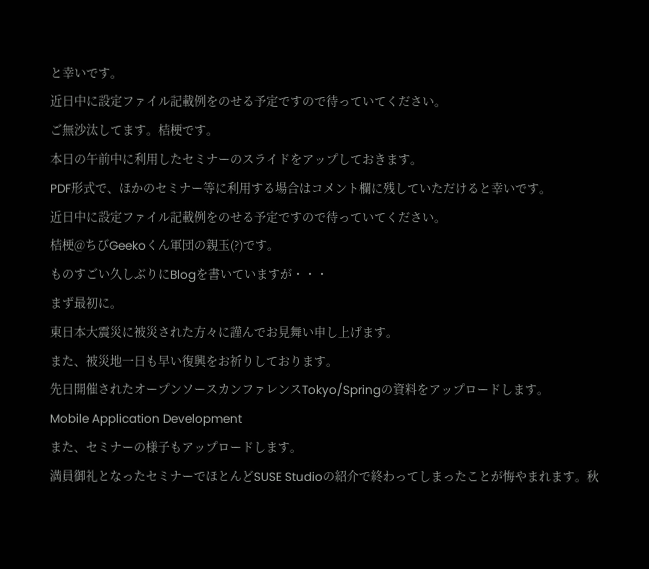と幸いです。
近日中に設定ファイル記載例をのせる予定ですので待っていてください。
ご無沙汰してます。桔梗です。
本日の午前中に利用したセミナーのスライドをアップしておきます。
PDF形式で、ほかのセミナー等に利用する場合はコメント欄に残していただけると幸いです。
近日中に設定ファイル記載例をのせる予定ですので待っていてください。
桔梗@ちびGeekoくん軍団の親玉(?)です。
ものすごい久しぶりにBlogを書いていますが・・・
まず最初に。
東日本大震災に被災された方々に謹んでお見舞い申し上げます。
また、被災地一日も早い復興をお祈りしております。
先日開催されたオープンソースカンファレンスTokyo/Springの資料をアップロードします。
Mobile Application Development
また、セミナーの様子もアップロードします。
満員御礼となったセミナーでほとんどSUSE Studioの紹介で終わってしまったことが悔やまれます。秋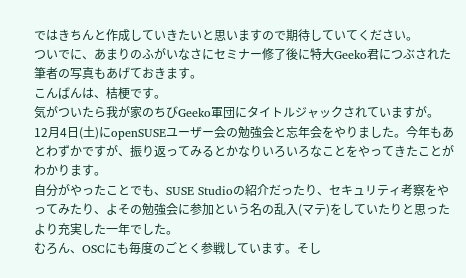ではきちんと作成していきたいと思いますので期待していてください。
ついでに、あまりのふがいなさにセミナー修了後に特大Geeko君につぶされた筆者の写真もあげておきます。
こんばんは、桔梗です。
気がついたら我が家のちびGeeko軍団にタイトルジャックされていますが。
12月4日(土)にopenSUSEユーザー会の勉強会と忘年会をやりました。今年もあとわずかですが、振り返ってみるとかなりいろいろなことをやってきたことがわかります。
自分がやったことでも、SUSE Studioの紹介だったり、セキュリティ考察をやってみたり、よその勉強会に参加という名の乱入(マテ)をしていたりと思ったより充実した一年でした。
むろん、OSCにも毎度のごとく参戦しています。そし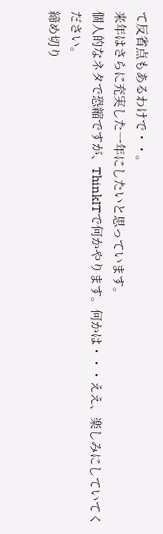て反省点もあるわけで・・。
来年はさらに充実した一年にしたいと思っています。
個人的なネタで恐縮ですが、ThinkITで何かやります。何かは・・・ええ、楽しみにしていてください。
締め切り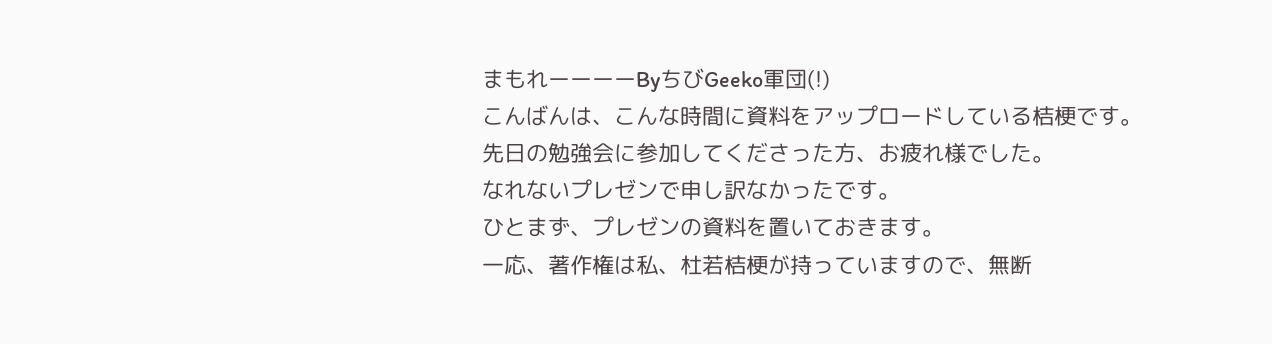まもれーーーーByちびGeeko軍団(!)
こんばんは、こんな時間に資料をアップロードしている桔梗です。
先日の勉強会に参加してくださった方、お疲れ様でした。
なれないプレゼンで申し訳なかったです。
ひとまず、プレゼンの資料を置いておきます。
一応、著作権は私、杜若桔梗が持っていますので、無断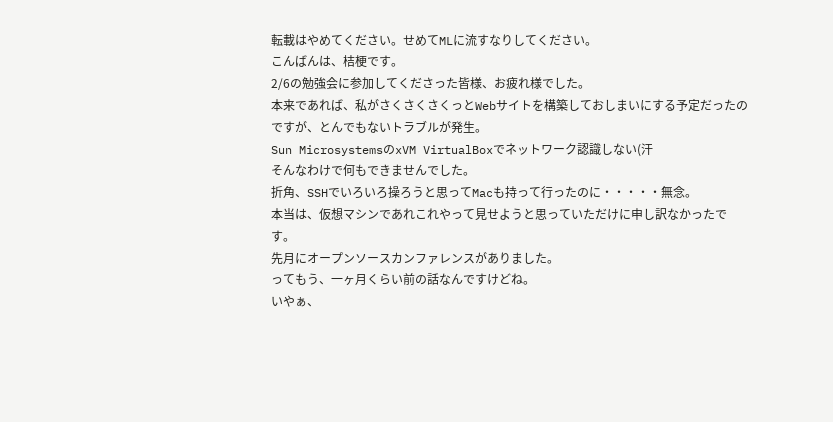転載はやめてください。せめてMLに流すなりしてください。
こんばんは、桔梗です。
2/6の勉強会に参加してくださった皆様、お疲れ様でした。
本来であれば、私がさくさくさくっとWebサイトを構築しておしまいにする予定だったのですが、とんでもないトラブルが発生。
Sun MicrosystemsのxVM VirtualBoxでネットワーク認識しない(汗
そんなわけで何もできませんでした。
折角、SSHでいろいろ操ろうと思ってMacも持って行ったのに・・・・・無念。
本当は、仮想マシンであれこれやって見せようと思っていただけに申し訳なかったです。
先月にオープンソースカンファレンスがありました。
ってもう、一ヶ月くらい前の話なんですけどね。
いやぁ、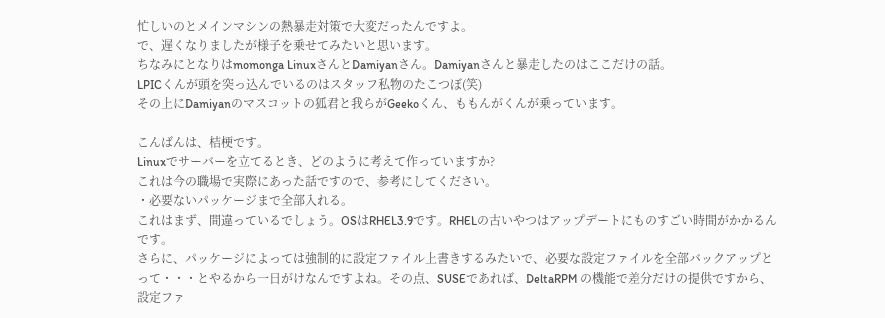忙しいのとメインマシンの熱暴走対策で大変だったんですよ。
で、遅くなりましたが様子を乗せてみたいと思います。
ちなみにとなりはmomonga LinuxさんとDamiyanさん。Damiyanさんと暴走したのはここだけの話。
LPICくんが頭を突っ込んでいるのはスタッフ私物のたこつぼ(笑)
その上にDamiyanのマスコットの狐君と我らがGeekoくん、ももんがくんが乗っています。

こんばんは、桔梗です。
Linuxでサーバーを立てるとき、どのように考えて作っていますか?
これは今の職場で実際にあった話ですので、参考にしてください。
・必要ないパッケージまで全部入れる。
これはまず、間違っているでしょう。OSはRHEL3.9です。RHELの古いやつはアップデートにものすごい時間がかかるんです。
さらに、パッケージによっては強制的に設定ファイル上書きするみたいで、必要な設定ファイルを全部バックアップとって・・・とやるから一日がけなんですよね。その点、SUSEであれば、DeltaRPM の機能で差分だけの提供ですから、設定ファ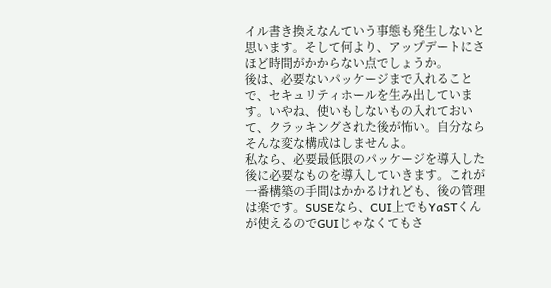イル書き換えなんていう事態も発生しないと思います。そして何より、アップデートにさほど時間がかからない点でしょうか。
後は、必要ないパッケージまで入れることで、セキュリティホールを生み出しています。いやね、使いもしないもの入れておいて、クラッキングされた後が怖い。自分ならそんな変な構成はしませんよ。
私なら、必要最低限のパッケージを導入した後に必要なものを導入していきます。これが一番構築の手間はかかるけれども、後の管理は楽です。SUSEなら、CUI上でもYaSTくんが使えるのでGUIじゃなくてもさ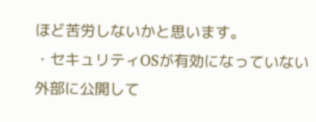ほど苦労しないかと思います。
・セキュリティOSが有効になっていない
外部に公開して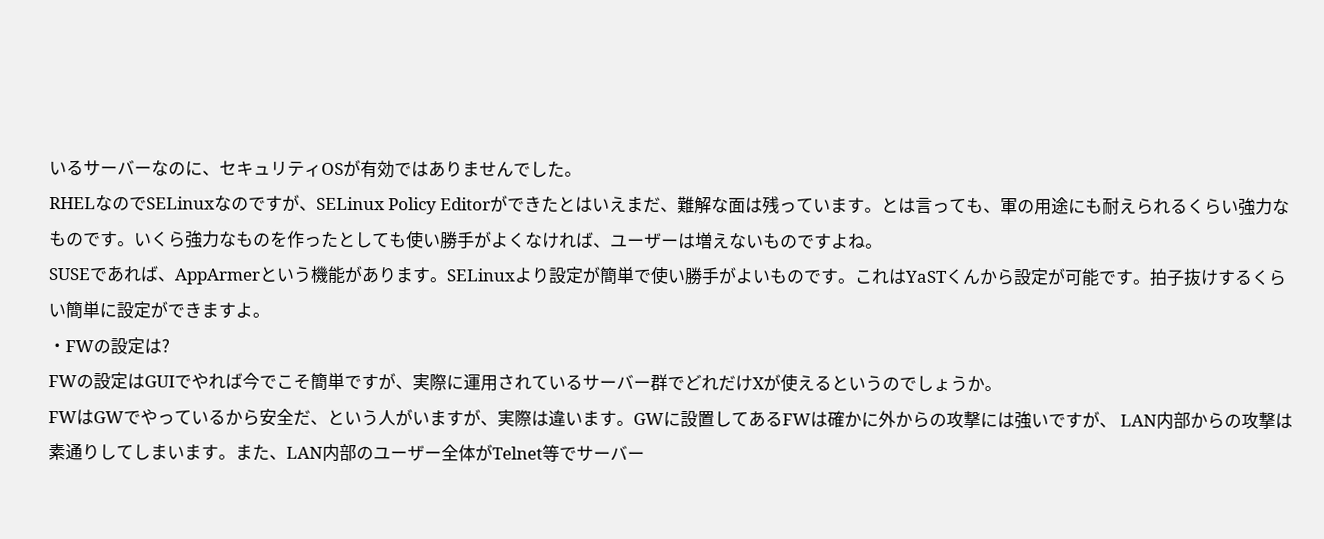いるサーバーなのに、セキュリティOSが有効ではありませんでした。
RHELなのでSELinuxなのですが、SELinux Policy Editorができたとはいえまだ、難解な面は残っています。とは言っても、軍の用途にも耐えられるくらい強力なものです。いくら強力なものを作ったとしても使い勝手がよくなければ、ユーザーは増えないものですよね。
SUSEであれば、AppArmerという機能があります。SELinuxより設定が簡単で使い勝手がよいものです。これはYaSTくんから設定が可能です。拍子抜けするくらい簡単に設定ができますよ。
・FWの設定は?
FWの設定はGUIでやれば今でこそ簡単ですが、実際に運用されているサーバー群でどれだけXが使えるというのでしょうか。
FWはGWでやっているから安全だ、という人がいますが、実際は違います。GWに設置してあるFWは確かに外からの攻撃には強いですが、 LAN内部からの攻撃は素通りしてしまいます。また、LAN内部のユーザー全体がTelnet等でサーバー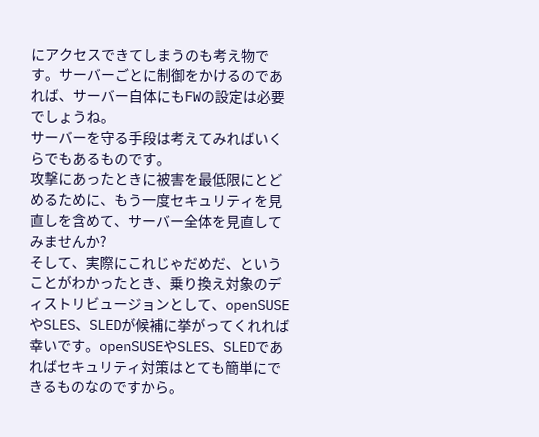にアクセスできてしまうのも考え物です。サーバーごとに制御をかけるのであれば、サーバー自体にもFWの設定は必要でしょうね。
サーバーを守る手段は考えてみればいくらでもあるものです。
攻撃にあったときに被害を最低限にとどめるために、もう一度セキュリティを見直しを含めて、サーバー全体を見直してみませんか?
そして、実際にこれじゃだめだ、ということがわかったとき、乗り換え対象のディストリビュージョンとして、openSUSEやSLES、SLEDが候補に挙がってくれれば幸いです。openSUSEやSLES、SLEDであればセキュリティ対策はとても簡単にできるものなのですから。